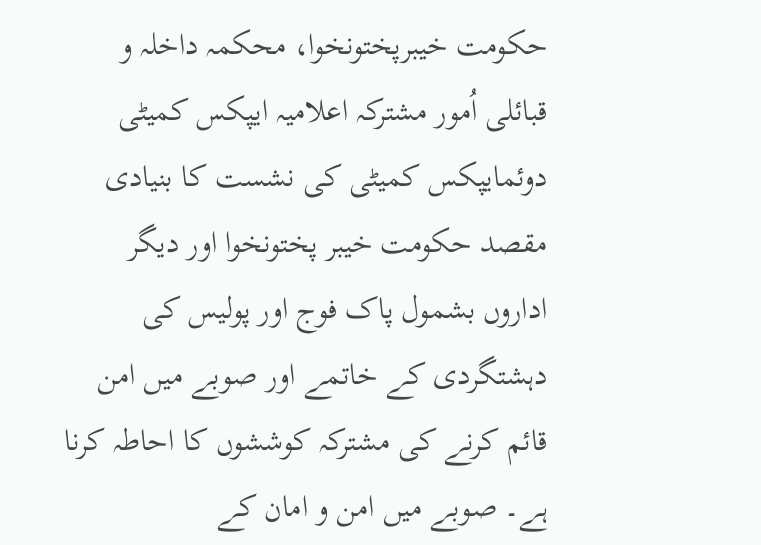حکومت خیبرپختونخوا، محکمہ داخلہ و قبائلی اُمور مشترکہ اعلامیہ ایپکس کمیٹی دوئمایپکس کمیٹی کی نشست کا بنیادی مقصد حکومت خیبر پختونخوا اور دیگر اداروں بشمول پاک فوج اور پولیس کی دہشتگردی کے خاتمے اور صوبے میں امن قائم کرنے کی مشترکہ کوششوں کا احاطہ کرنا ہے۔ صوبے میں امن و امان کے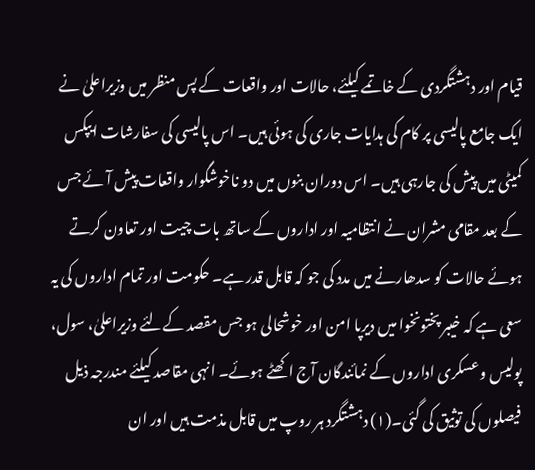قیام اور دہشتگردی کے خاتمے کیلئے، حالات اور واقعات کے پس منظر میں وزیراعلیٰ نے ایک جامع پالیسی پر کام کی ہدایات جاری کی ہوئی ہیں۔ اس پالیسی کی سفارشات ایپکس کمیٹی میں پیش کی جارہی ہیں۔ اس دوران بنوں میں دو ناخوشگوار واقعات پیش آئے جس کے بعد مقامی مشران نے انتظامیہ اور اداروں کے ساتھ بات چیت اور تعاون کرتے ہوئے حالات کو سدھارنے میں مدد کی جو کہ قابل قدر ہے۔ حکومت اور تمام اداروں کی یہ سعی ہے کہ خیبر پختونخوا میں دیرپا امن اور خوشحالی ہو جس مقصد کےلئے وزیراعلیٰ، سول، پولیس وعسکری اداروں کے نمائندگان آج اکھٹے ہوئے۔ انہی مقاصد کیلئے مندرجہ ذیل فیصلوں کی توثیق کی گئی۔(۱) دہشتگرد ہر روپ میں قابل مذمت ہیں اور ان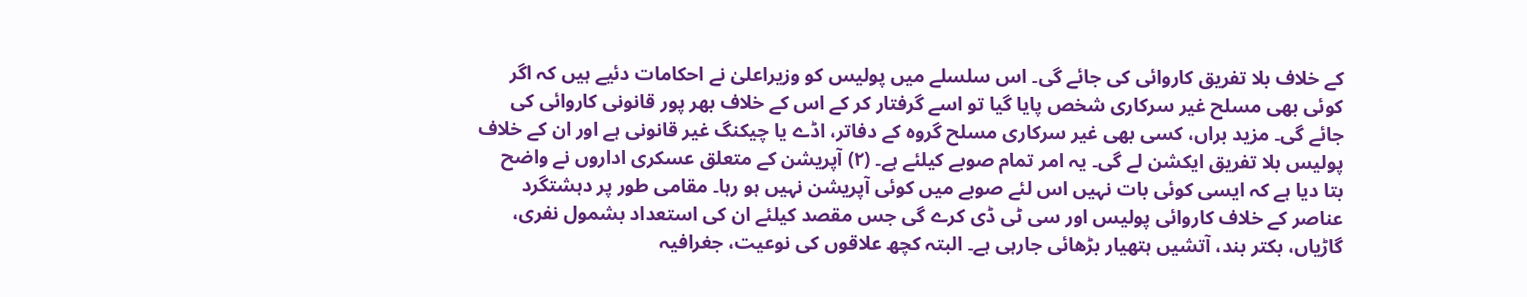کے خلاف بلا تفریق کاروائی کی جائے گی۔ اس سلسلے میں پولیس کو وزیراعلیٰ نے احکامات دئیے ہیں کہ اگر کوئی بھی مسلح غیر سرکاری شخص پایا گیا تو اسے گرفتار کر کے اس کے خلاف بھر پور قانونی کاروائی کی جائے گی۔ مزید براں، کسی بھی غیر سرکاری مسلح گروہ کے دفاتر، اڈے یا چیکنگ غیر قانونی ہے اور ان کے خلاف پولیس بلا تفریق ایکشن لے گی۔ یہ امر تمام صوبے کیلئے ہے۔ (۲) آپریشن کے متعلق عسکری اداروں نے واضح بتا دیا ہے کہ ایسی کوئی بات نہیں اس لئے صوبے میں کوئی آپریشن نہیں ہو رہا۔ مقامی طور پر دہشتگرد عناصر کے خلاف کاروائی پولیس اور سی ٹی ڈی کرے گی جس مقصد کیلئے ان کی استعداد بشمول نفری، گاڑیاں، بکتر بند، آتشیں ہتھیار بڑھائی جارہی ہے۔ البتہ کچھ علاقوں کی نوعیت، جغرافیہ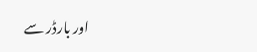اور بارڈر سے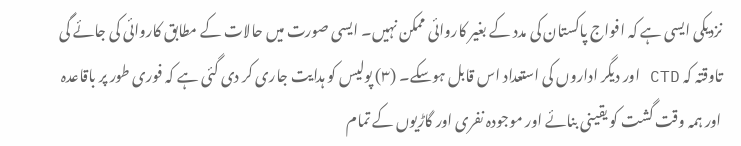نزدیکی ایسی ہے کہ افواج پاکستان کی مدد کے بغیر کاروائی ممکن نہیں۔ ایسی صورت میں حالات کے مطابق کاروائی کی جائے گی تاوقتہ کہ CTD اور دیگر اداروں کی استعداد اس قابل ہوسکے۔ (۳) پولیس کو ہدایت جاری کر دی گئی ہے کہ فوری طور پر باقاعدہ اور ہمہ وقت گشت کو یقینی بنائے اور موجودہ نفری اور گاڑیوں کے تمام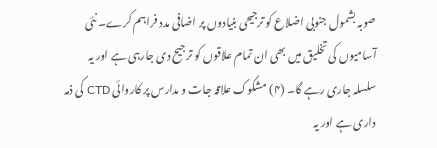صوبہ بشمول جنوبی اضلاع کو ترجیحی بنیادوں پر اضافی مدد فراہم کرے۔ نئی آسامیوں کی تخلیق میں بھی ان تمام علاقوں کو ترجیح دی جارہی ہے اور یہ سلسلہ جاری رہے گا۔ (۴) مشکوک علاقہ جات و مدارس پر کاروائی CTD کی ذمہ داری ہے اور یہ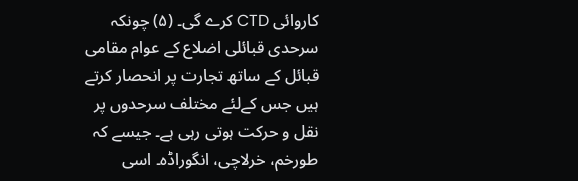کاروائی CTD کرے گی۔ (۵) چونکہ سرحدی قبائلی اضلاع کے عوام مقامی قبائل کے ساتھ تجارت پر انحصار کرتے ہیں جس کےلئے مختلف سرحدوں پر نقل و حرکت ہوتی رہی ہے۔ جیسے کہ طورخم، خرلاچی، انگوراڈہ۔ اسی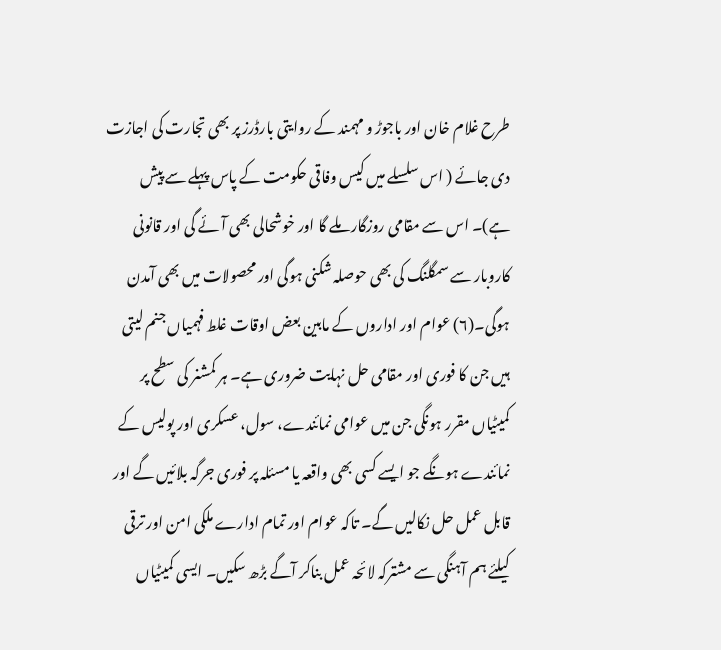طرح غلام خان اور باجوڑ و مہمند کے روایتی بارڈرز پر بھی تجارت کی اجازت دی جائے ( اس سلسلے میں کیس وفاقی حکومت کے پاس پہلے سے پیش ہے)۔ اس سے مقامی روزگار ملے گا اور خوشحالی بھی آئے گی اور قانونی کاروبار سے سمگلنگ کی بھی حوصلہ شکنی ہوگی اور محصولات میں بھی آمدن ہوگی۔(۶) عوام اور اداروں کے مابین بعض اوقات غلط فہمیاں جنم لیتی ہیں جن کا فوری اور مقامی حل نہایت ضروری ہے۔ ہر کمشنر کی سطح پر کمیٹیاں مقرر ہونگی جن میں عوامی نمائندے، سول، عسکری اور پولیس کے نمائندے ہونگے جو ایسے کسی بھی واقعہ یا مسئلہ پر فوری جرگہ بلائیں گے اور قابل عمل حل نکالیں گے۔ تاکہ عوام اور تمام ادارے ملکی امن اور ترقی کیلئے ہم آہنگی سے مشترکہ لائحہ عمل بناکر آگے بڑھ سکیں۔ ایسی کمیٹیاں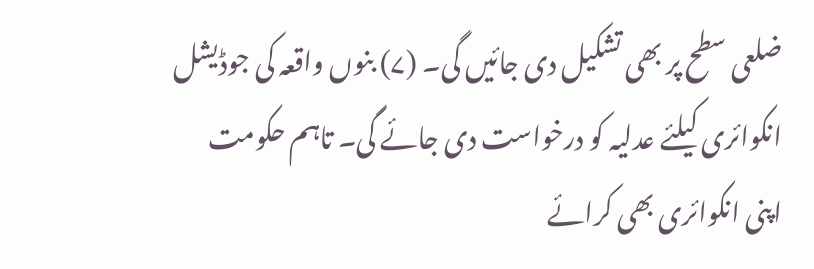ضلعی سطح پر بھی تشکیل دی جائیں گی۔ (۷) بنوں واقعہ کی جوڈیشل انکوائری کیلئے عدلیہ کو درخواست دی جائے گی۔ تاہم حکومت اپنی انکوائری بھی کرائے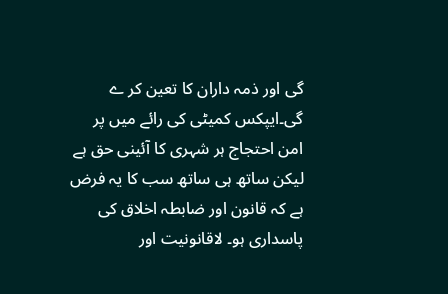گی اور ذمہ داران کا تعین کر ے گی۔ایپکس کمیٹی کی رائے میں پر امن احتجاج ہر شہری کا آئینی حق ہے لیکن ساتھ ہی ساتھ سب کا یہ فرض ہے کہ قانون اور ضابطہ اخلاق کی پاسداری ہو۔ لاقانونیت اور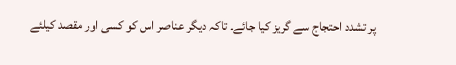پر تشدد احتجاج سے گریز کیا جائے۔ تاکہ دیگر عناصر اس کو کسی اور مقصد کیلئے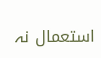استعمال نہ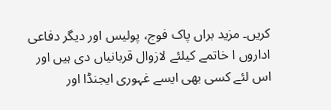کریں۔ مزید براں پاک فوج، پولیس اور دیگر دفاعی اداروں ا خاتمے کیلئے لازوال قربانیاں دی ہیں اور اس لئے کسی بھی ایسے غہوری ایجنڈا اور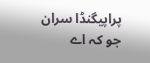پراپیگنڈا سران جو کہ اے